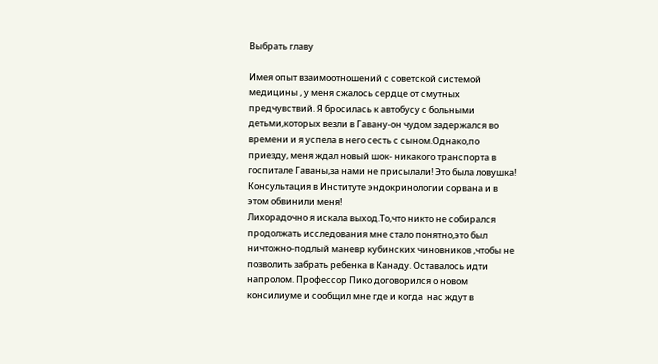Выбрать главу

Имея опыт взаимоотношений с советской системой медицины , у меня сжалось сердце от смутных предчувствий. Я бросилась к автобусу с больными детьми,которых везли в Гавану-он чудом задержался во времени и я успела в него сесть с сыном.Однако,по приезду, меня ждал новый шок- никакого транспорта в госпитале Гаваны,за нами не присылали! Это была ловушка! Консультация в Институте эндокринологии сорвана и в этом обвинили меня!
Лихорадочно я искала выход.То,что никто не собирался продолжать исследования мне стало понятно,это был ничтожно-подлый маневр кубинских чиновников ,чтобы не позволить забрать ребенка в Канаду. Оставалось идти напролом. Профессор Пико договорился о новом консилиуме и сообщил мне где и когда  нас ждут в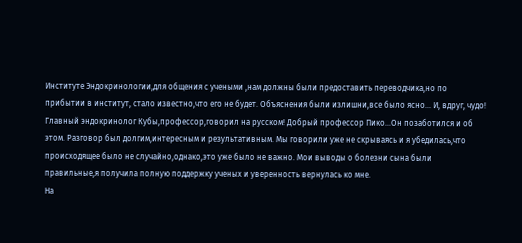Институте Эндокринологии,для общения с учеными ,нам должны были предоставить переводчика,но по прибытии в институт, стало известно,что его не будет. Объяснения были излишни,все было ясно... И, вдруг, чудо! Главный эндокринолог Кубы,профессор,говорил на русском! Добрый профессор Пико...Он позаботился и об этом. Разговор был долгим,интересным и результативным. Мы говорили уже не скрываясь и я убедилась,что происходящее было не случайно,однако,это уже было не важно. Мои выводы о болезни сына были правильные,я получила полную поддержку ученых и уверенность вернулась ко мне.
На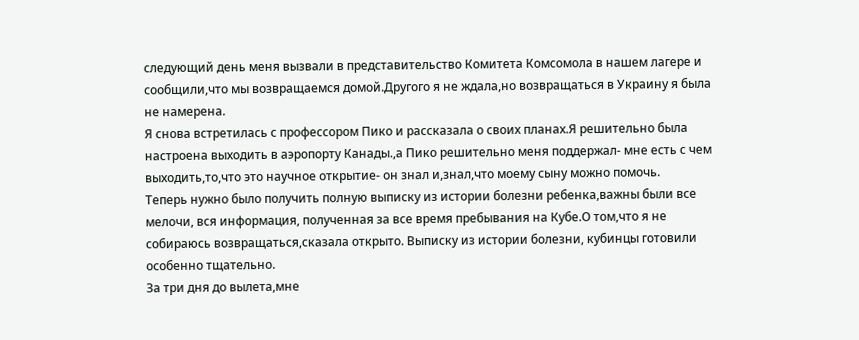следующий день меня вызвали в представительство Комитета Комсомола в нашем лагере и сообщили,что мы возвращаемся домой.Другого я не ждала,но возвращаться в Украину я была не намерена.
Я снова встретилась с профессором Пико и рассказала о своих планах.Я решительно была настроена выходить в аэропорту Канады.,а Пико решительно меня поддержал- мне есть с чем выходить,то,что это научное открытие- он знал и,знал,что моему сыну можно помочь.
Теперь нужно было получить полную выписку из истории болезни ребенка,важны были все мелочи, вся информация, полученная за все время пребывания на Кубе.О том,что я не собираюсь возвращаться,сказала открыто. Выписку из истории болезни, кубинцы готовили особенно тщательно.
За три дня до вылета,мне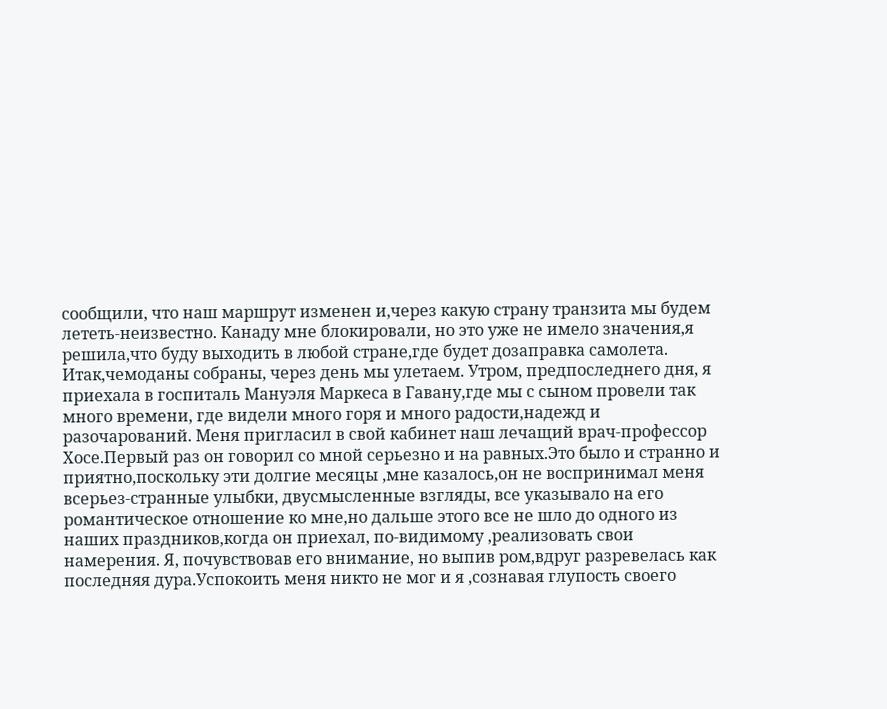сообщили, что наш маршрут изменен и,через какую страну транзита мы будем лететь-неизвестно. Канаду мне блокировали, но это уже не имело значения,я решила,что буду выходить в любой стране,где будет дозаправка самолета.
Итак,чемоданы собраны, через день мы улетаем. Утром, предпоследнего дня, я приехала в госпиталь Мануэля Маркеса в Гавану,где мы с сыном провели так много времени, где видели много горя и много радости,надежд и разочарований. Меня пригласил в свой кабинет наш лечащий врач-профессор Хосе.Первый раз он говорил со мной серьезно и на равных.Это было и странно и приятно,поскольку эти долгие месяцы ,мне казалось,он не воспринимал меня всерьез-странные улыбки, двусмысленные взгляды, все указывало на его романтическое отношение ко мне,но дальше этого все не шло до одного из наших праздников,когда он приехал, по-видимому ,реализовать свои намерения. Я, почувствовав его внимание, но выпив ром,вдруг разревелась как последняя дура.Успокоить меня никто не мог и я ,сознавая глупость своего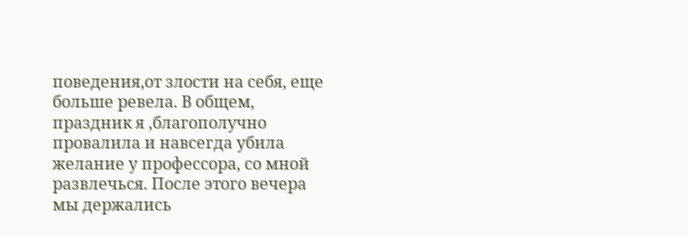поведения,от злости на себя, еще больше ревела. В общем, праздник я ,благополучно провалила и навсегда убила желание у профессора, со мной развлечься. После этого вечера мы держались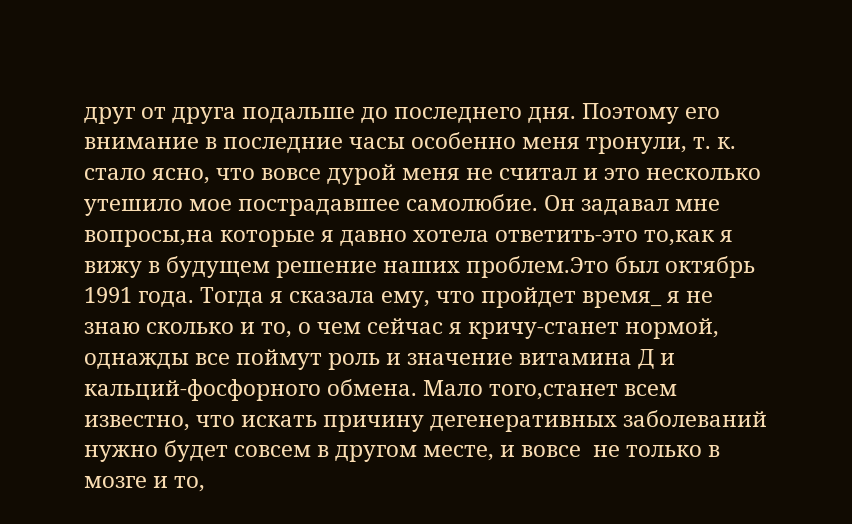друг от друга подальше до последнего дня. Поэтому его внимание в последние часы особенно меня тронули, т. к. стало ясно, что вовсе дурой меня не считал и это несколько утешило мое пострадавшее самолюбие. Он задавал мне вопросы,на которые я давно хотела ответить-это то,как я вижу в будущем решение наших проблем.Это был октябрь 1991 года. Тогда я сказала ему, что пройдет время_ я не знаю сколько и то, о чем сейчас я кричу-станет нормой, однажды все поймут роль и значение витамина Д и кальций-фосфорного обмена. Мало того,станет всем известно, что искать причину дегенеративных заболеваний нужно будет совсем в другом месте, и вовсе  не только в мозге и то,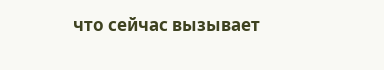что сейчас вызывает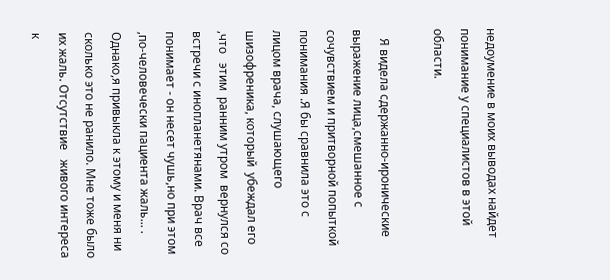недоумение в моих выводах найдет понимание у специалистов в этой области.

   Я видела сдержанно-иронические выражение лица,смешанное с сочувствием и притворной попыткой понимания .Я бы сравнила это с лицом врача, слушающего шизофреника, который  убеждал его ,что   этим  ранним утром  вернулся со встречи с инопланетянами. Врач все понимает - он несет чушь,но при этом ,по-человечески пациента жаль... .
Однако,я привыкла к этому и меня ни сколько это не ранило. Мне тоже было их жаль. Отсутствие   живого интереса к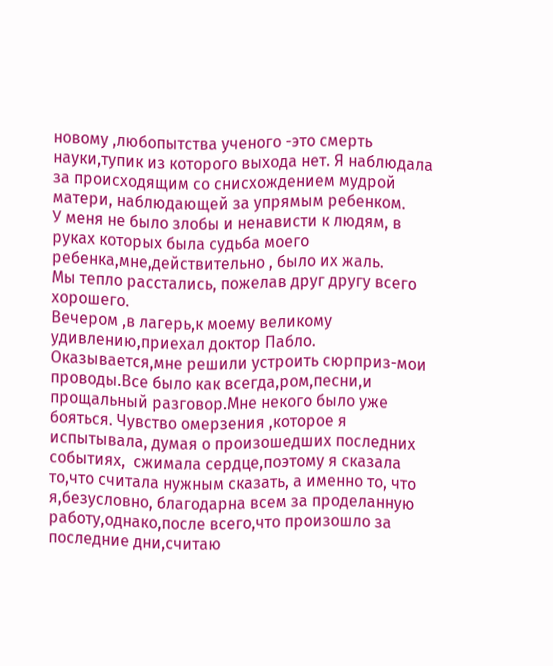новому ,любопытства ученого -это смерть науки,тупик из которого выхода нет. Я наблюдала за происходящим со снисхождением мудрой  матери, наблюдающей за упрямым ребенком.
У меня не было злобы и ненависти к людям, в руках которых была судьба моего ребенка,мне,действительно , было их жаль.
Мы тепло расстались, пожелав друг другу всего хорошего.
Вечером ,в лагерь,к моему великому удивлению,приехал доктор Пабло. Оказывается,мне решили устроить сюрприз-мои проводы.Все было как всегда,ром,песни,и прощальный разговор.Мне некого было уже бояться. Чувство омерзения ,которое я испытывала, думая о произошедших последних событиях,  сжимала сердце,поэтому я сказала то,что считала нужным сказать, а именно то, что я,безусловно, благодарна всем за проделанную работу,однако,после всего,что произошло за последние дни,считаю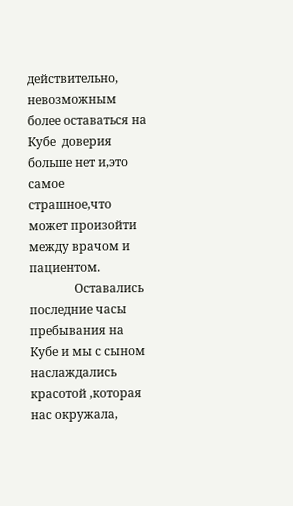действительно, невозможным более оставаться на Кубе  доверия больше нет и,это самое страшное,что может произойти между врачом и пациентом.
               Оставались последние часы пребывания на Кубе и мы с сыном наслаждались красотой ,которая нас окружала,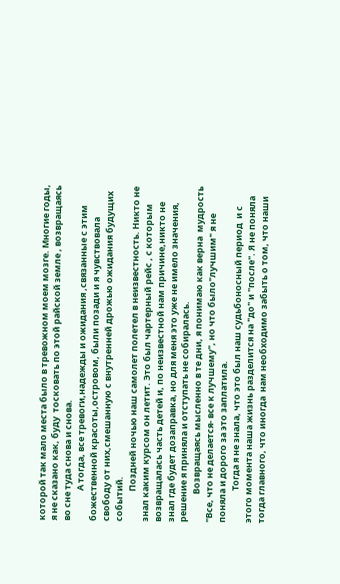которой так мало места было в тревожном моем мозге. Многие годы, я не сказано как, буду  тосковать по этой райской земле , возвращаясь во сне туда снова и снова.
               А тогда, все тревоги,надежды и ожидания ,связанные с этим божественной красоты,островом, были позади и я чувствовала свободу от них,смешанную с внутренней дрожью ожидания будущих событий.
               Поздней ночью наш самолет полетел в неизвестность. Никто не знал каким курсом он летит. Это был чартерный рейс , с которым возвращалась часть детей и, по неизвестной нам причине,никто не знал где будет дозаправка, но для меня это уже не имело значения, решение я приняла и отступать не собиралась.
              Возвращаясь мысленно в те дни, я понимаю как верна  мудрость "Все, что не делается- все к лучшему", но что было"лучшим" я не поняла и дорого за это заплатила.
                Тогда я не знала, что это был наш судьбоносный период  и с этого момента наша жизнь разделится на "до" и "после". Я не поняла тогда главного, что иногда  нам необходимо забыть о том, что наши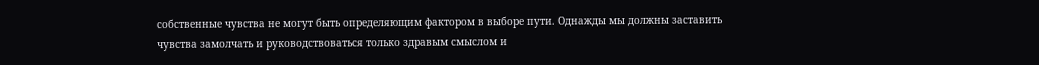собственные чувства не могут быть определяющим фактором в выборе пути. Однажды мы должны заставить чувства замолчать и руководствоваться только здравым смыслом и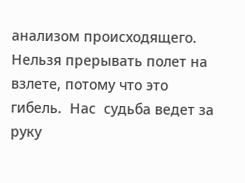анализом происходящего. Нельзя прерывать полет на взлете, потому что это гибель.  Нас  судьба ведет за руку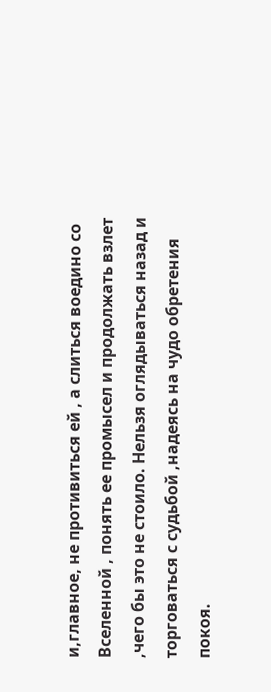и,главное, не противиться ей , а слиться воедино со Вселенной , понять ее промысел и продолжать взлет ,чего бы это не стоило. Нельзя оглядываться назад и торговаться с судьбой ,надеясь на чудо обретения покоя.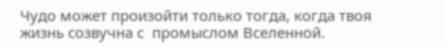Чудо может произойти только тогда, когда твоя жизнь созвучна с  промыслом Вселенной.